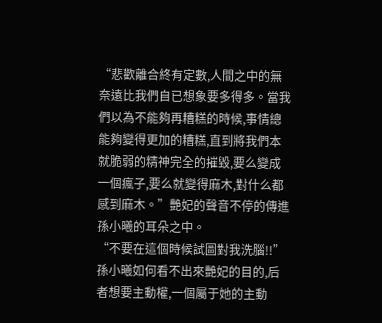“悲歡離合終有定數,人間之中的無奈遠比我們自已想象要多得多。當我們以為不能夠再糟糕的時候,事情總能夠變得更加的糟糕,直到將我們本就脆弱的精神完全的摧毀,要么變成一個瘋子,要么就變得麻木,對什么都感到麻木。”艷妃的聲音不停的傳進孫小曦的耳朵之中。
“不要在這個時候試圖對我洗腦!!”孫小曦如何看不出來艷妃的目的,后者想要主動權,一個屬于她的主動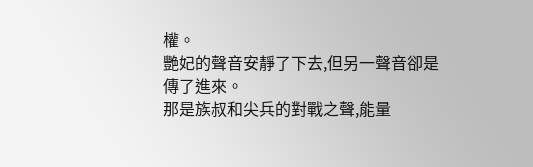權。
艷妃的聲音安靜了下去,但另一聲音卻是傳了進來。
那是族叔和尖兵的對戰之聲,能量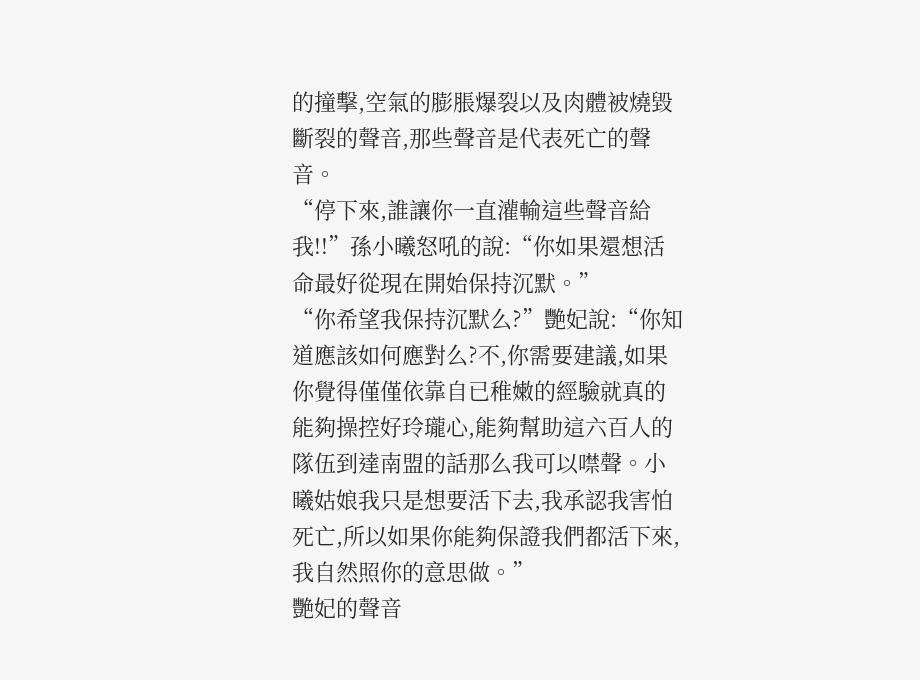的撞擊,空氣的膨脹爆裂以及肉體被燒毀斷裂的聲音,那些聲音是代表死亡的聲音。
“停下來,誰讓你一直灌輸這些聲音給我!!”孫小曦怒吼的說:“你如果還想活命最好從現在開始保持沉默。”
“你希望我保持沉默么?”艷妃說:“你知道應該如何應對么?不,你需要建議,如果你覺得僅僅依靠自已稚嫩的經驗就真的能夠操控好玲瓏心,能夠幫助這六百人的隊伍到達南盟的話那么我可以噤聲。小曦姑娘我只是想要活下去,我承認我害怕死亡,所以如果你能夠保證我們都活下來,我自然照你的意思做。”
艷妃的聲音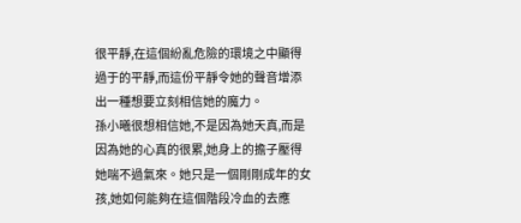很平靜,在這個紛亂危險的環境之中顯得過于的平靜,而這份平靜令她的聲音增添出一種想要立刻相信她的魔力。
孫小曦很想相信她,不是因為她天真,而是因為她的心真的很累,她身上的擔子壓得她喘不過氣來。她只是一個剛剛成年的女孩,她如何能夠在這個階段冷血的去應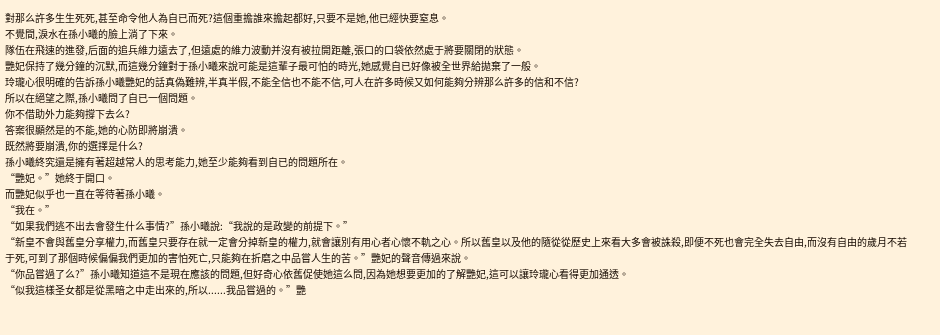對那么許多生生死死,甚至命令他人為自已而死?這個重擔誰來擔起都好,只要不是她,他已經快要窒息。
不覺間,淚水在孫小曦的臉上淌了下來。
隊伍在飛速的進發,后面的追兵維力遠去了,但遠處的維力波動并沒有被拉開距離,張口的口袋依然處于將要關閉的狀態。
艷妃保持了幾分鐘的沉默,而這幾分鐘對于孫小曦來說可能是這輩子最可怕的時光,她感覺自已好像被全世界給拋棄了一般。
玲瓏心很明確的告訴孫小曦艷妃的話真偽難辨,半真半假,不能全信也不能不信,可人在許多時候又如何能夠分辨那么許多的信和不信?
所以在絕望之際,孫小曦問了自已一個問題。
你不借助外力能夠撐下去么?
答案很顯然是的不能,她的心防即將崩潰。
既然將要崩潰,你的選擇是什么?
孫小曦終究還是擁有著超越常人的思考能力,她至少能夠看到自已的問題所在。
“艷妃。”她終于開口。
而艷妃似乎也一直在等待著孫小曦。
“我在。”
“如果我們逃不出去會發生什么事情?”孫小曦說:“我說的是政變的前提下。”
“新皇不會與舊皇分享權力,而舊皇只要存在就一定會分掉新皇的權力,就會讓別有用心者心懷不軌之心。所以舊皇以及他的隨從從歷史上來看大多會被誅殺,即便不死也會完全失去自由,而沒有自由的歲月不若于死,可到了那個時候偏偏我們更加的害怕死亡,只能夠在折磨之中品嘗人生的苦。”艷妃的聲音傳過來說。
“你品嘗過了么?”孫小曦知道這不是現在應該的問題,但好奇心依舊促使她這么問,因為她想要更加的了解艷妃,這可以讓玲瓏心看得更加通透。
“似我這樣圣女都是從黑暗之中走出來的,所以......我品嘗過的。”艷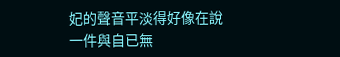妃的聲音平淡得好像在說一件與自已無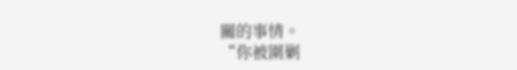關的事情。
“你被圍剿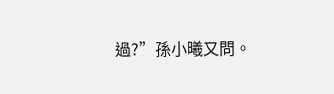過?”孫小曦又問。